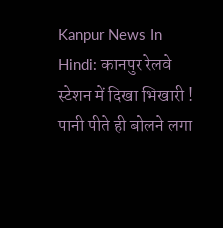Kanpur News In Hindi: कानपुर रेलवे स्टेशन में दिखा भिखारी ! पानी पीते ही बोलने लगा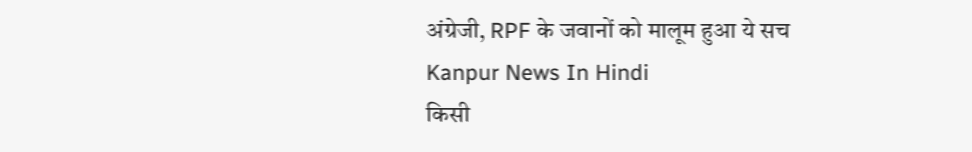अंग्रेजी, RPF के जवानों को मालूम हुआ ये सच
Kanpur News In Hindi
किसी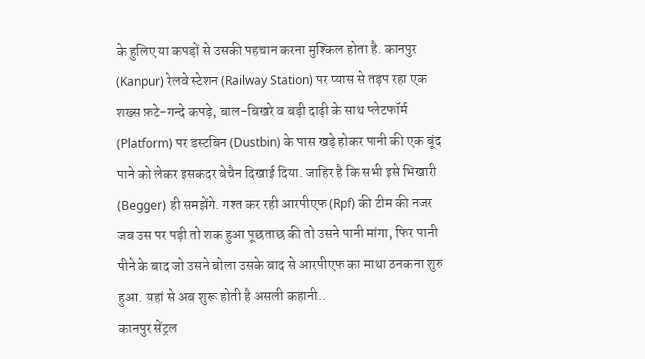के हुलिए या कपड़ों से उसकी पहचान करना मुश्किल होता है. कानपुर (Kanpur) रेलवे स्टेशन (Railway Station) पर प्यास से तड़प रहा एक शख्स फ़टे-गन्दे कपड़े, बाल-बिखरे व बड़ी दाढ़ी के साथ प्लेटफॉर्म (Platform) पर डस्टबिन (Dustbin) के पास खड़े होकर पानी की एक बूंद पाने को लेकर इसकदर बेचैन दिखाई दिया. जाहिर है कि सभी इसे भिखारी (Begger) ही समझेंगे. गश्त कर रही आरपीएफ (Rpf) की टीम की नजर जब उस पर पड़ी तो शक हुआ पूछताछ की तो उसने पानी मांगा, फिर पानी पीने के बाद जो उसने बोला उसके बाद से आरपीएफ का माथा ठनकना शुरु हुआ. यहां से अब शुरू होती है असली कहानी..
कानपुर सेंट्रल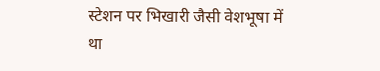स्टेशन पर भिखारी जैसी वेशभूषा में था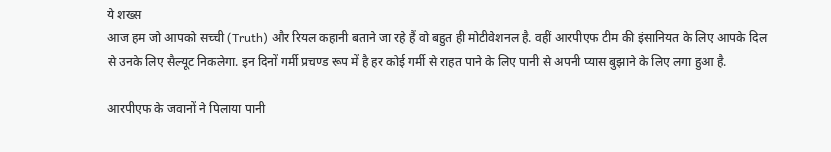ये शख्स
आज हम जो आपको सच्ची (Truth) और रियल कहानी बताने जा रहे हैं वो बहुत ही मोटीवेशनल है. वहीं आरपीएफ टीम की इंसानियत के लिए आपके दिल से उनके लिए सैल्यूट निकलेगा. इन दिनों गर्मी प्रचण्ड रूप में है हर कोई गर्मी से राहत पाने के लिए पानी से अपनी प्यास बुझाने के लिए लगा हुआ है.

आरपीएफ के जवानों ने पिलाया पानी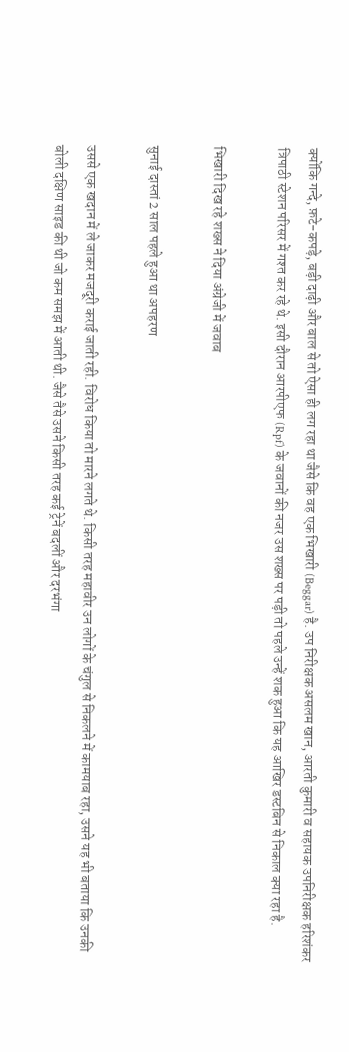क्योंकि गन्दे, फ़टे-कपड़े, बड़ी दाढ़ी और बाल से तो ऐसा ही लग रहा था जैसे कि वह एक भिखारी (Beggar) है. उप निरीक्षक असलम खान, आरती कुमारी व सहायक उपनिरीक्षक हरिशंकर त्रिपाठी स्टेशन परिसर में गश्त कर रहे थे. इसी दौरान आरपीएफ (Rpf) के जवानों की नजर उस शख्स पर पड़ी तो पहले उन्हें शक हुआ कि यह आखिर डस्टबिन से निकाल क्या रहा है.

भिखारी दिख रहे शख्स ने दिया अंग्रेजी में जवाब

सुनाई दास्तां 2 साल पहले हुआ था अपहरण

उससे एक खदान में ले जाकर मजदूरी कराई जाती रही. विरोध किया तो मारने लगते थे. किसी तरह महावीर उन लोगों के चंगुल से निकलने में कामयाब रहा, उसने यह भी बताया कि उनकी बोली दक्षिण साइड की थी जो कम समझ में आती थी. जैसे तैसे उसने किसी तरह कई ट्रेनें बदलीं और दरभंगा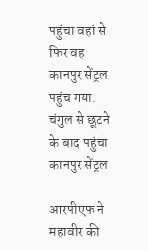पहुंचा वहां से फिर वह कानपुर सेंट्रल पहुंच गया.
चंगुल से छूटने के बाद पहुंचा कानपुर सेंट्रल

आरपीएफ ने महावीर की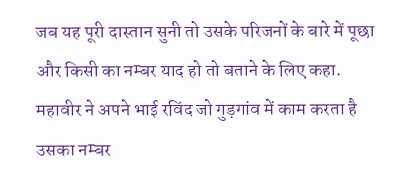जब यह पूरी दास्तान सुनी तो उसके परिजनों के बारे में पूछा और किसी का नम्बर याद हो तो बताने के लिए कहा. महावीर ने अपने भाई रविंद जो गुड़गांव में काम करता है उसका नम्बर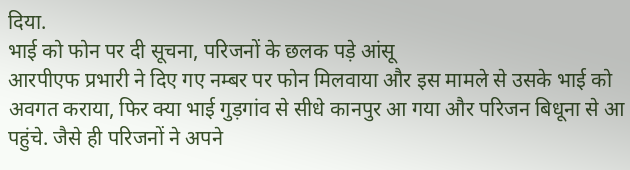दिया.
भाई को फोन पर दी सूचना, परिजनों के छलक पड़े आंसू
आरपीएफ प्रभारी ने दिए गए नम्बर पर फोन मिलवाया और इस मामले से उसके भाई को अवगत कराया, फिर क्या भाई गुड़गांव से सीधे कानपुर आ गया और परिजन बिधूना से आ पहुंचे. जैसे ही परिजनों ने अपने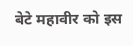बेटे महावीर को इस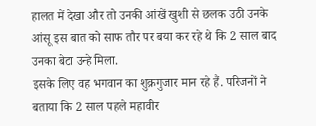हालत में देखा और तो उनकी आंखें खुशी से छलक उठी उनके आंसू इस बात को साफ तौर पर बया कर रहे थे कि 2 साल बाद उनका बेटा उन्हे मिला.
इसके लिए वह भगवान का शुक्रगुजार मान रहे हैं. परिजनों ने बताया कि 2 साल पहले महावीर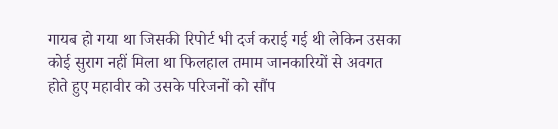गायब हो गया था जिसकी रिपोर्ट भी दर्ज कराई गई थी लेकिन उसका कोई सुराग नहीं मिला था फिलहाल तमाम जानकारियों से अवगत होते हुए महावीर को उसके परिजनों को सौंप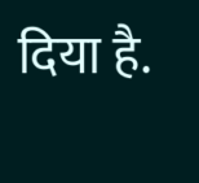दिया है.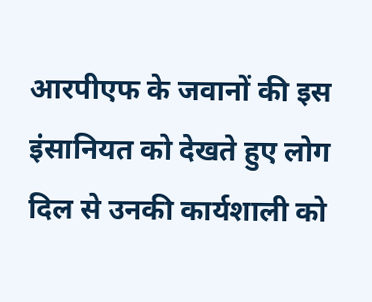आरपीएफ के जवानों की इस इंसानियत को देखते हुए लोग दिल से उनकी कार्यशाली को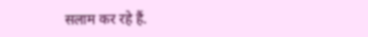सलाम कर रहे हैं.